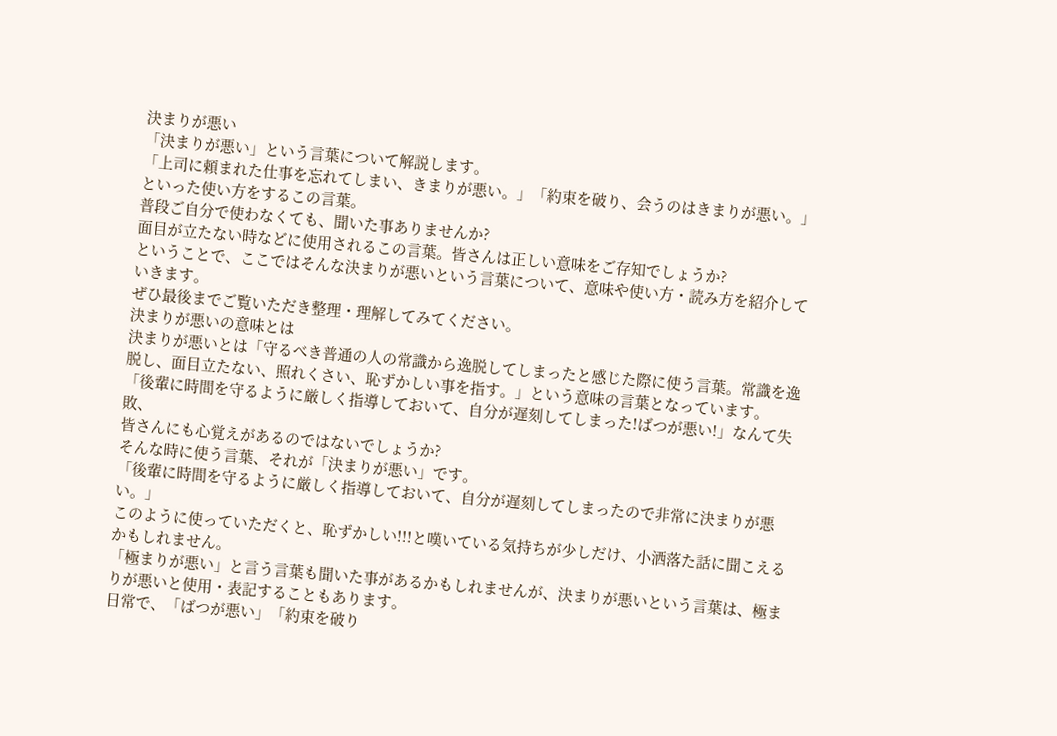決まりが悪い
「決まりが悪い」という言葉について解説します。
「上司に頼まれた仕事を忘れてしまい、きまりが悪い。」「約束を破り、会うのはきまりが悪い。」といった使い方をするこの言葉。
普段ご自分で使わなくても、聞いた事ありませんか?
面目が立たない時などに使用されるこの言葉。皆さんは正しい意味をご存知でしょうか?
ということで、ここではそんな決まりが悪いという言葉について、意味や使い方・読み方を紹介していきます。
ぜひ最後までご覧いただき整理・理解してみてください。
決まりが悪いの意味とは
決まりが悪いとは「守るべき普通の人の常識から逸脱してしまったと感じた際に使う言葉。常識を逸脱し、面目立たない、照れくさい、恥ずかしい事を指す。」という意味の言葉となっています。
「後輩に時間を守るように厳しく指導しておいて、自分が遅刻してしまった!ばつが悪い!」なんて失敗、
皆さんにも心覚えがあるのではないでしょうか?
そんな時に使う言葉、それが「決まりが悪い」です。
「後輩に時間を守るように厳しく指導しておいて、自分が遅刻してしまったので非常に決まりが悪い。」
このように使っていただくと、恥ずかしい!!!と嘆いている気持ちが少しだけ、小洒落た話に聞こえるかもしれません。
「極まりが悪い」と言う言葉も聞いた事があるかもしれませんが、決まりが悪いという言葉は、極まりが悪いと使用・表記することもあります。
日常で、「ばつが悪い」「約束を破り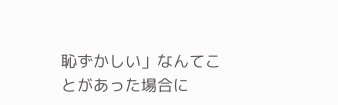恥ずかしい」なんてことがあった場合に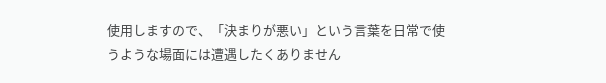使用しますので、「決まりが悪い」という言葉を日常で使うような場面には遭遇したくありません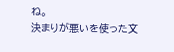ね。
決まりが悪いを使った文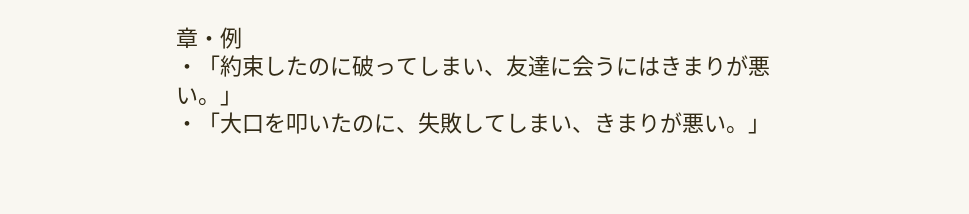章・例
・「約束したのに破ってしまい、友達に会うにはきまりが悪い。」
・「大口を叩いたのに、失敗してしまい、きまりが悪い。」